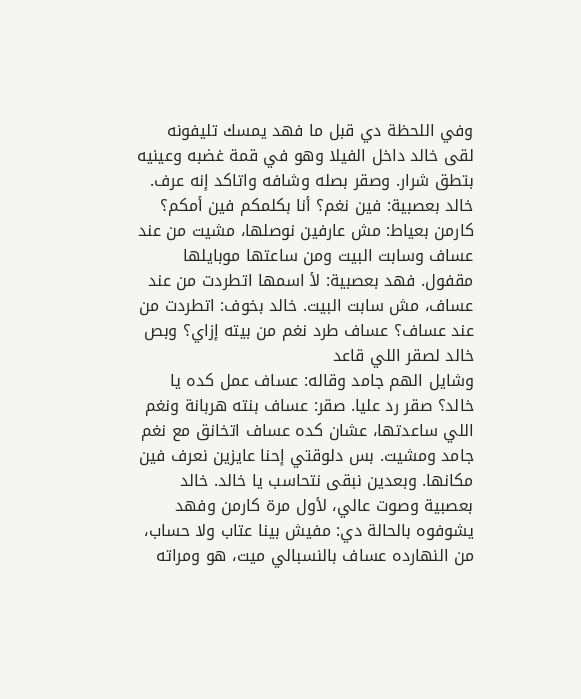وفي اللحظة دي قبل ما فهد يمسك تليفونه لقى خالد داخل الفيلا وهو في قمة غضبه وعينيه بتطق شرار. وصقر بصله وشافه واتاكد إنه عرف. خالد بعصبية: فين نغم؟ أنا بكلمكم فين أمكم؟ كارمن بعياط: مش عارفين نوصلها، مشيت من عند عساف وسابت البيت ومن ساعتها موبايلها مقفول. فهد بعصبية: لأ اسمها اتطردت من عند عساف، مش سابت البيت. خالد بخوف: اتطردت من عند عساف؟ عساف طرد نغم من بيته إزاي؟ وبص خالد لصقر اللي قاعد
وشايل الهم جامد وقاله: عساف عمل كده يا خالد؟ صقر رد عليا. صقر: عساف بنته هربانة ونغم اللي ساعدتها، عشان كده عساف اتخانق مع نغم جامد ومشيت. بس دلوقتي إحنا عايزين نعرف فين مكانها. وبعدين نبقى نتحاسب يا خالد. خالد بعصبية وصوت عالي، لأول مرة كارمن وفهد يشوفوه بالحالة دي: مفيش بينا عتاب ولا حساب، من النهارده عساف بالنسبالي ميت، هو ومراته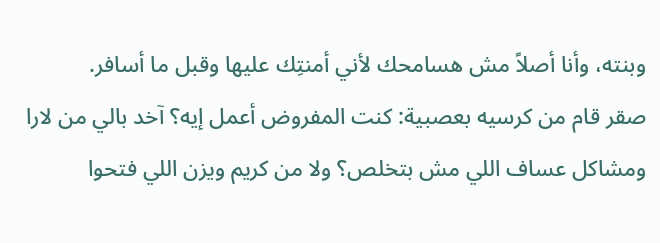وبنته، وأنا أصلاً مش هسامحك لأني أمنتِك عليها وقبل ما أسافر.
صقر قام من كرسيه بعصبية: كنت المفروض أعمل إيه؟ آخد بالي من لارا ومشاكل عساف اللي مش بتخلص؟ ولا من كريم ويزن اللي فتحوا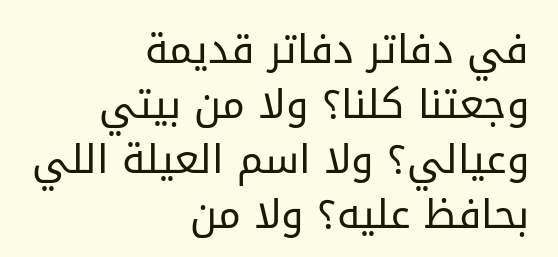في دفاتر دفاتر قديمة وجعتنا كلنا؟ ولا من بيتي وعيالي؟ ولا اسم العيلة اللي بحافظ عليه؟ ولا من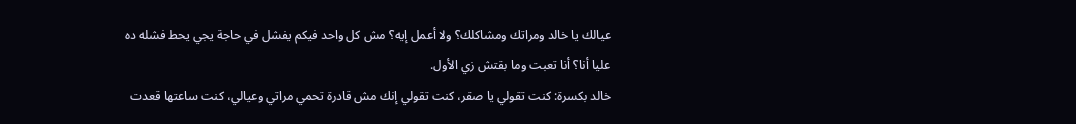عيالك يا خالد ومراتك ومشاكلك؟ ولا أعمل إيه؟ مش كل واحد فيكم يفشل في حاجة يجي يحط فشله ده عليا أنا؟ أنا تعبت وما بقتش زي الأول.
خالد بكسرة: كنت تقولي يا صقر، كنت تقولي إنك مش قادرة تحمي مراتي وعيالي، كنت ساعتها قعدت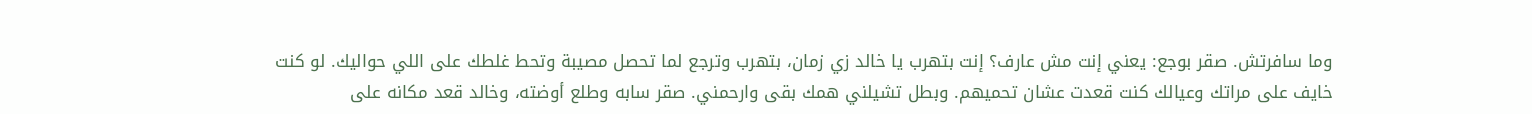وما سافرتش. صقر بوجع: يعني إنت مش عارف؟ إنت بتهرب يا خالد زي زمان، بتهرب وترجع لما تحصل مصيبة وتحط غلطك على اللي حواليك. لو كنت خايف على مراتك وعيالك كنت قعدت عشان تحميهم. وبطل تشيلني همك بقى وارحمني. صقر سابه وطلع أوضته، وخالد قعد مكانه على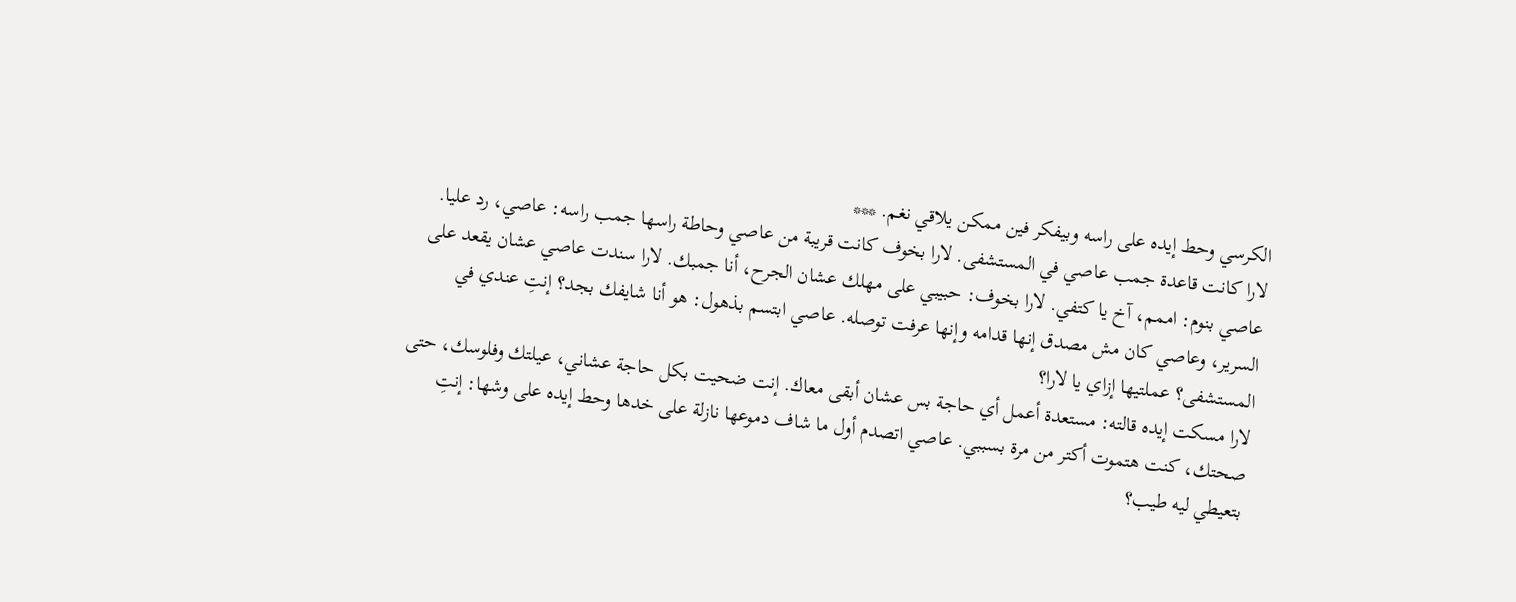الكرسي وحط إيده على راسه وبيفكر فين ممكن يلاقي نغم. ***
لارا كانت قاعدة جمب عاصي في المستشفى. لارا بخوف كانت قريبة من عاصي وحاطة راسها جمب راسه: عاصي، رد عليا. عاصي بنوم: اممم، آخ يا كتفي. لارا بخوف: حبيبي على مهلك عشان الجرح، أنا جمبك. لارا سندت عاصي عشان يقعد على السرير، وعاصي كان مش مصدق إنها قدامه وإنها عرفت توصله. عاصي ابتسم بذهول: هو أنا شايفك بجد؟ إنتِ عندي في المستشفى؟ عملتيها إزاي يا لارا؟
لارا مسكت إيده قالته: مستعدة أعمل أي حاجة بس عشان أبقى معاك. إنت ضحيت بكل حاجة عشاني، عيلتك وفلوسك، حتى صحتك، كنت هتموت أكتر من مرة بسببي. عاصي اتصدم أول ما شاف دموعها نازلة على خدها وحط إيده على وشها: إنتِ بتعيطي ليه طيب؟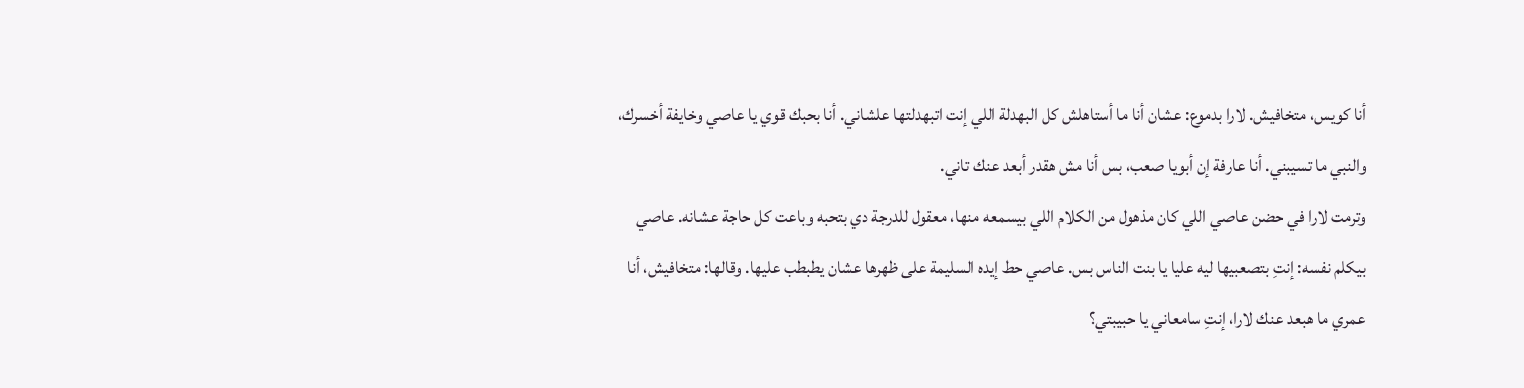أنا كويس، متخافيش. لارا بدموع: عشان أنا ما أستاهلش كل البهدلة اللي إنت اتبهدلتها علشاني. أنا بحبك قوي يا عاصي وخايفة أخسرك، والنبي ما تسيبني. أنا عارفة إن أبويا صعب، بس أنا مش هقدر أبعد عنك تاني.
وترمت لارا في حضن عاصي اللي كان مذهول من الكلام اللي بيسمعه منها، معقول للدرجة دي بتحبه وباعت كل حاجة عشانه. عاصي بيكلم نفسه: إنتِ بتصعبيها ليه عليا يا بنت الناس بس. عاصي حط إيده السليمة على ظهرها عشان يطبطب عليها. وقالها: متخافيش، أنا عمري ما هبعد عنك لارا، إنتِ سامعاني يا حبيبتي؟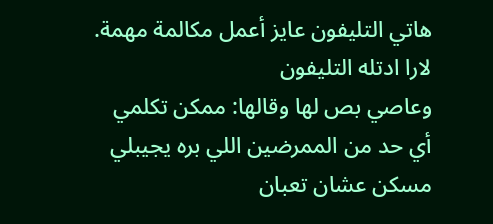هاتي التليفون عايز أعمل مكالمة مهمة. لارا ادتله التليفون
وعاصي بص لها وقالها: ممكن تكلمي أي حد من الممرضين اللي بره يجيبلي مسكن عشان تعبان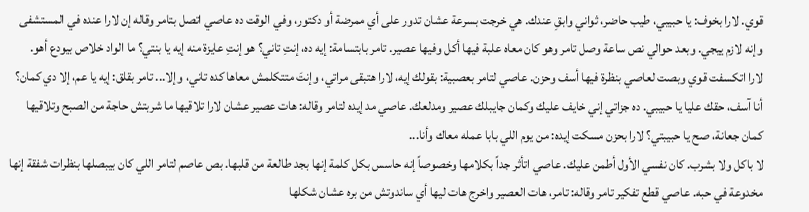قوي. لارا بخوف: يا حبيبي، طيب حاضر، ثواني وابقِ عندك. هي خرجت بسرعة عشان تدور على أي ممرضة أو دكتور، وفي الوقت ده عاصي اتصل بتامر وقاله إن لارا عنده في المستشفى وإنه لازم ييجي. وبعد حوالي نص ساعة وصل تامر وهو كان معاه علبة فيها أكل وفيها عصير. تامر بابتسامة: إيه ده، إنتِ تاني؟ هو إنتِ عايزة منه إيه يا بنتي؟ ما الواد خلاص بيودع أهو.
لارا اتكسفت قوي وبصت لعاصي بنظرة فيها أسف وحزن. عاصي لتامر بعصبية: بقولك إيه، لارا هتبقى مراتي، وإنتَ متتكلمش معاها كده تاني، وإلا... تامر بقلق: إيه يا عم، إلا دي كمان؟ أنا آسف، حقك عليا يا حبيبي. ده جزاتي إني خايف عليك وكمان جايبلك عصير ومدلعك. عاصي مد إيده لتامر وقاله: هات عصير عشان لارا تلاقيها ما شربتش حاجة من الصبح وتلاقيها كمان جعانة، صح يا حبيبتي؟ لارا بحزن مسكت إيده: من يوم اللي بابا عمله معاك وأنا...
لا باكل ولا بشرب. كان نفسي الأول أطمن عليك. عاصي اتأثر جداً بكلامها وخصوصاً إنه حاسس بكل كلمة إنها بجد طالعة من قلبها. بص عاصم لتامر اللي كان بيبصلها بنظرات شفقة إنها مخدوعة في حبه. عاصي قطع تفكير تامر وقاله: تامر، هات العصير واخرج هات ليها أي ساندوتش من بره عشان شكلها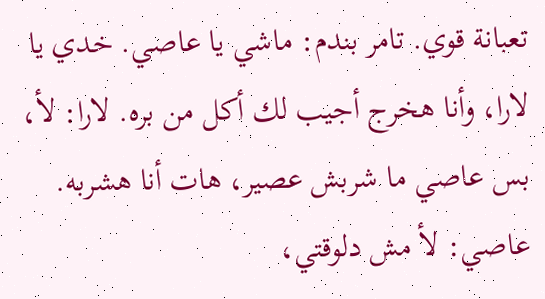تعبانة قوي. تامر بندم: ماشي يا عاصي. خدي يا لارا، وأنا هخرج أجيب لك أكل من بره. لارا: لأ، بس عاصي ما شربش عصير، هات أنا هشربه.
عاصي: لأ مش دلوقتي،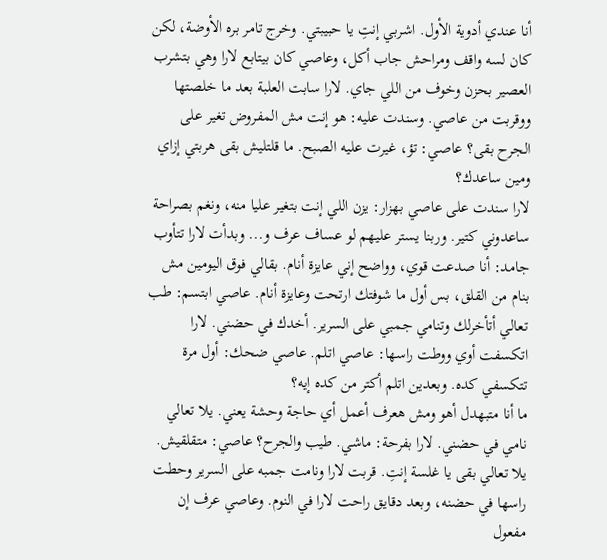أنا عندي أدوية الأول. اشربي إنتِ يا حبيبتي. وخرج تامر بره الأوضة، لكن كان لسه واقف ومراحش جاب أكل، وعاصي كان بيتابع لارا وهي بتشرب العصير بحزن وخوف من اللي جاي. لارا سابت العلبة بعد ما خلصتها ووقربت من عاصي. وسندت عليه: هو إنت مش المفروض تغير على الجرح بقى؟ عاصي: تؤ، غيرت عليه الصبح. ما قلتليش بقى هربتي إزاي ومين ساعدك؟
لارا سندت على عاصي بهزار: يزن اللي إنت بتغير عليا منه، ونغم بصراحة ساعدوني كتير. وربنا يستر عليهم لو عساف عرف و... وبدأت لارا تتأوب جامد: أنا صدعت قوي، وواضح إني عايزة أنام. بقالي فوق اليومين مش بنام من القلق، بس أول ما شوفتك ارتحت وعايزة أنام. عاصي ابتسم: طب تعالي أتأخرلك وتنامي جمبي على السرير. أخدك في حضني. لارا اتكسفت أوي ووطت راسها: عاصي اتلم. عاصي ضحك: أول مرة تتكسفي كده. وبعدين اتلم أكتر من كده إيه؟
ما أنا متبهدل أهو ومش هعرف أعمل أي حاجة وحشة يعني. يلا تعالي نامي في حضني. لارا بفرحة: ماشي. طيب والجرح؟ عاصي: متقلقيش. يلا تعالي بقى يا غلسة إنتِ. قربت لارا ونامت جمبه على السرير وحطت راسها في حضنه، وبعد دقايق راحت لارا في النوم. وعاصي عرف إن مفعول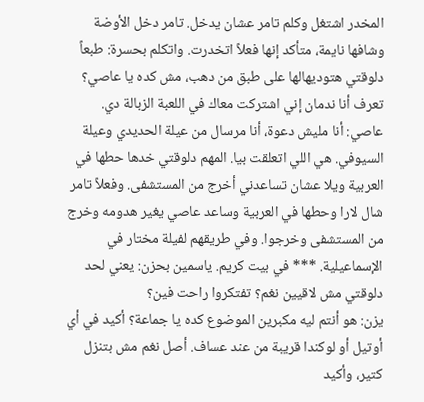المخدر اشتغل وكلم تامر عشان يدخل. تامر دخل الأوضة وشافها نايمة، متأكد إنها فعلاً اتخدرت. واتكلم بحسرة: طبعاً دلوقتي هتوديهالها على طبق من دهب، مش كده يا عاصي؟
تعرف أنا ندمان إني اشتركت معاك في اللعبة الزبالة دي. عاصي: أنا مليش دعوة، أنا مرسال من عيلة الحديدي وعيلة السيوفي. هي اللي اتعلقت بيا. المهم دلوقتي خدها حطها في العربية ويلا عشان تساعدني أخرج من المستشفى. وفعلاً تامر شال لارا وحطها في العربية وساعد عاصي يغير هدومه وخرج من المستشفى وخرجوا. وفي طريقهم لفيلة مختار في الإسماعيلية. *** في بيت كريم. ياسمين بحزن: يعني لحد دلوقتي مش لاقيين نغم؟ تفتكروا راحت فين؟
يزن: هو أنتم ليه مكبرين الموضوع كده يا جماعة؟ أكيد في أي أوتيل أو لوكندا قريبة من عند عساف. أصل نغم مش بتنزل كتير، وأكيد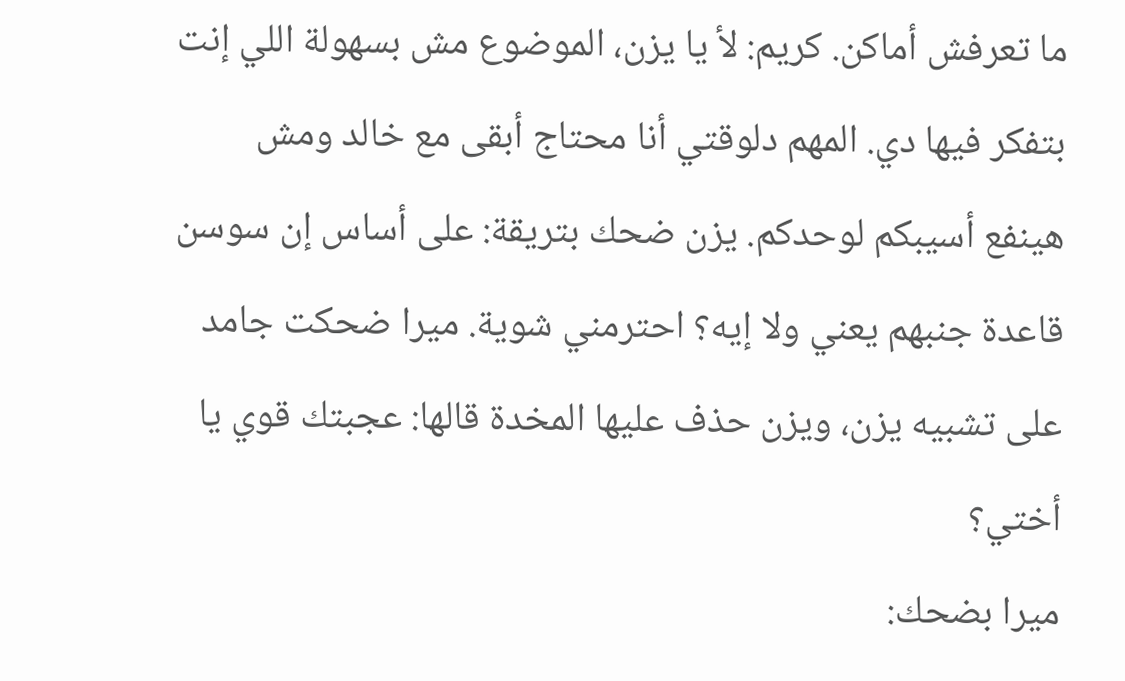ما تعرفش أماكن. كريم: لأ يا يزن، الموضوع مش بسهولة اللي إنت بتفكر فيها دي. المهم دلوقتي أنا محتاج أبقى مع خالد ومش هينفع أسيبكم لوحدكم. يزن ضحك بتريقة: على أساس إن سوسن قاعدة جنبهم يعني ولا إيه؟ احترمني شوية. ميرا ضحكت جامد على تشبيه يزن، ويزن حذف عليها المخدة قالها: عجبتك قوي يا أختي؟
ميرا بضحك: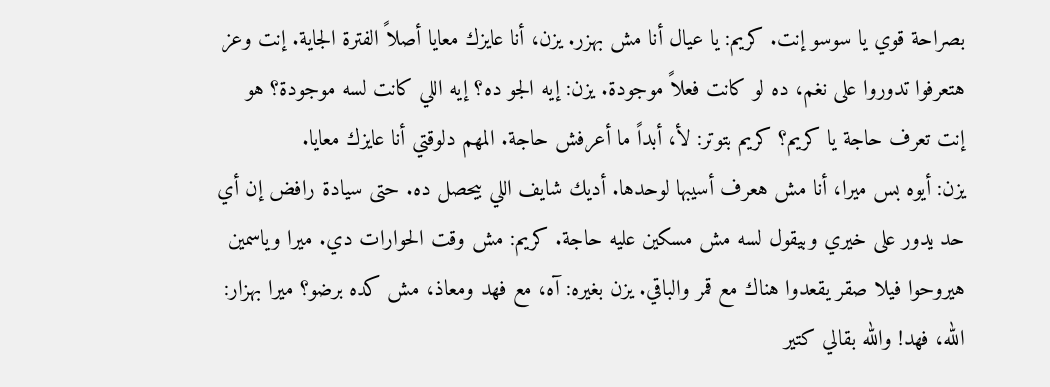بصراحة قوي يا سوسو إنت. كريم: يا عيال أنا مش بهزر. يزن، أنا عايزك معايا أصلاً الفترة الجاية. إنت وعز هتعرفوا تدوروا على نغم، ده لو كانت فعلاً موجودة. يزن: إيه الجو ده؟ إيه اللي كانت لسه موجودة؟ هو إنت تعرف حاجة يا كريم؟ كريم بتوتر: لأ، أبداً ما أعرفش حاجة. المهم دلوقتي أنا عايزك معايا.
يزن: أيوه بس ميرا، أنا مش هعرف أسيبها لوحدها. أديك شايف اللي بيحصل ده. حتى سيادة رافض إن أي حد يدور على خيري وبيقول لسه مش مسكين عليه حاجة. كريم: مش وقت الحوارات دي. ميرا وياسمين هيروحوا فيلا صقر يقعدوا هناك مع قمر والباقي. يزن بغيره: آه، مع فهد ومعاذ، مش كده برضو؟ ميرا بهزار: الله، فهد! والله بقالي كتير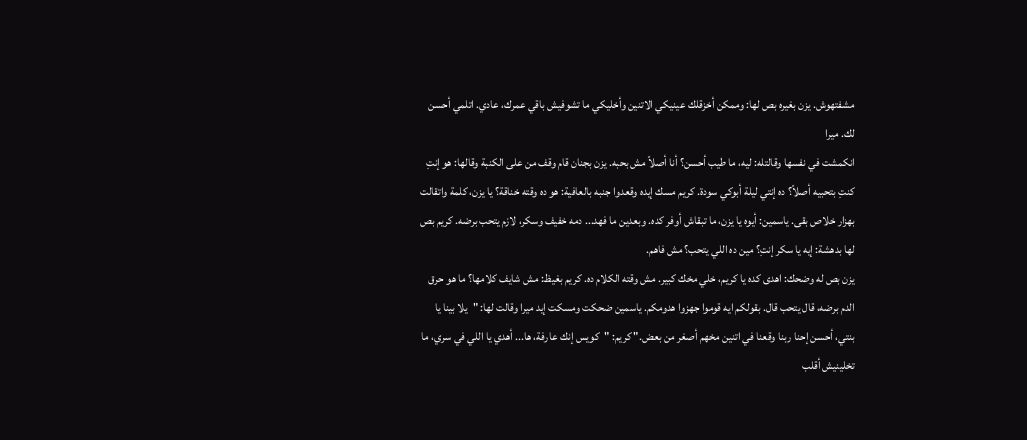مشفتهوش. يزن بغيره بص لها: وممكن أخزقلك عينيكي الاتنين وأخليكي ما تشوفيش باقي عمرك، عادي. اتلمي أحسن لك. ميرا
انكمشت في نفسها وقالتله: ليه، ما طيب أحسن؟ أنا أصلاً مش بحبه. يزن بجنان قام وقف من على الكنبة وقالها: هو إنتِ كنتِ بتحبيه أصلاً؟ ده إنتي ليلة أبوكي سودة. كريم مسك إيده وقعدوا جنبه بالعافية: هو ده وقته خناقة؟ يا يزن، كلمة واتقالت بهزار خلاص بقى. ياسمين: أيوه يا يزن، ما تبقاش أوفر كده. وبعدين ما فهد... دمه خفيف وسكر، لازم يتحب برضه. كريم بص لها بدهشة: إيه يا سكر إنتِ؟ مين ده اللي يتحب؟ مش فاهم.
يزن بص له وضحك: اهدى كده يا كريم، خلي مخك كبير. مش وقته الكلام ده. كريم بغيظ: مش شايف كلامها؟ ما هو حرق الدم برضه، قال يتحب قال. بقولكم ايه قوموا جهزوا هدومكم. ياسمين ضحكت ومسكت إيد ميرا وقالت لها: "يلا بينا يا بنتي، أحسن إحنا ربنا وقعنا في اتنين مخهم أصغر من بعض." كريم: "كويس إنك عارفة، ها... أهدي يا اللي في سري، ما تخلينيش أقلب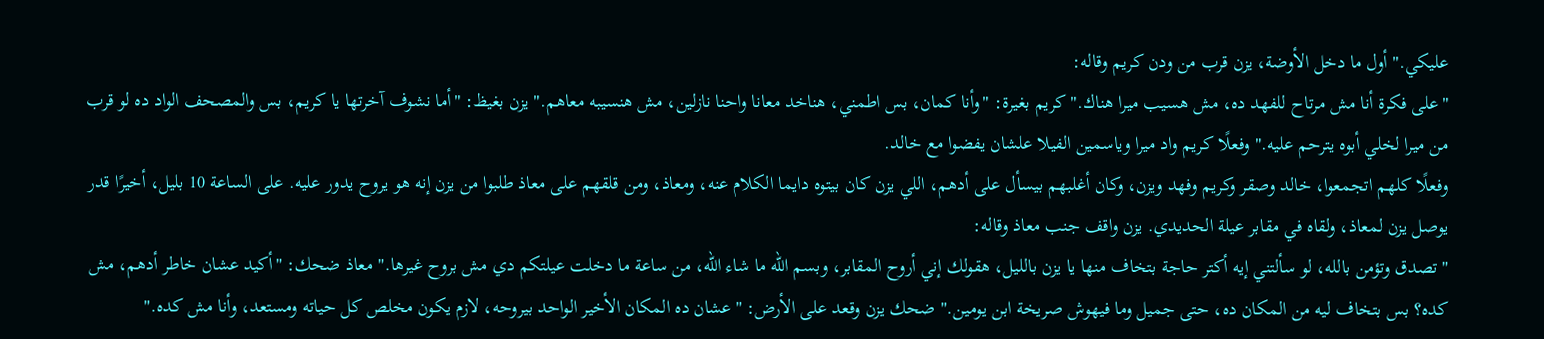عليكي." أول ما دخل الأوضة، يزن قرب من ودن كريم وقاله:
"على فكرة أنا مش مرتاح للفهد ده، مش هسيب ميرا هناك." كريم بغيرة: "وأنا كمان، بس اطمني، هناخد معانا واحنا نازلين، مش هنسيبه معاهم." يزن بغيظ: "أما نشوف آخرتها يا كريم، بس والمصحف الواد ده لو قرب من ميرا لخلي أبوه يترحم عليه." وفعلًا كريم واد ميرا وياسمين الفيلا علشان يفضوا مع خالد.
وفعلًا كلهم اتجمعوا، خالد وصقر وكريم وفهد ويزن، وكان أغلبهم بيسأل على أدهم، اللي يزن كان بيتوه دايما الكلام عنه، ومعاذ، ومن قلقهم على معاذ طلبوا من يزن إنه هو يروح يدور عليه. على الساعة 10 بليل، أخيرًا قدر يوصل يزن لمعاذ، ولقاه في مقابر عيلة الحديدي. يزن واقف جنب معاذ وقاله:
"تصدق وتؤمن بالله، لو سألتني إيه أكتر حاجة بتخاف منها يا يزن بالليل، هقولك إني أروح المقابر، وبسم الله ما شاء الله، من ساعة ما دخلت عيلتكم دي مش بروح غيرها." معاذ ضحك: "أكيد عشان خاطر أدهم، مش كده؟ بس بتخاف ليه من المكان ده، حتى جميل وما فيهوش صريخة ابن يومين." ضحك يزن وقعد على الأرض: "عشان ده المكان الأخير الواحد بيروحه، لازم يكون مخلص كل حياته ومستعد، وأنا مش كده."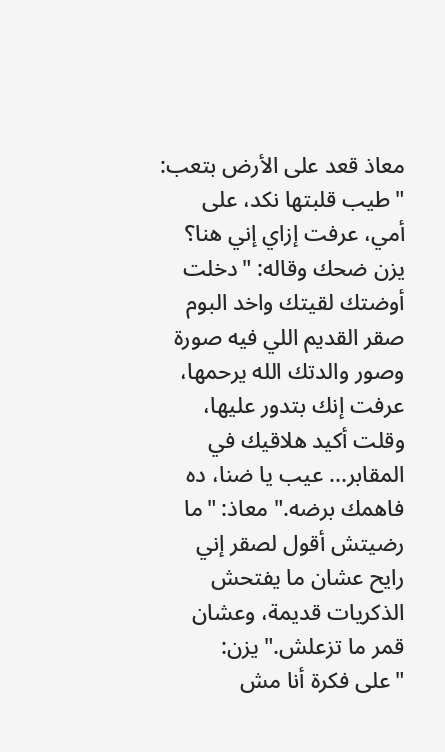معاذ قعد على الأرض بتعب:
"طيب قلبتها نكد، على أمي، عرفت إزاي إني هنا؟ يزن ضحك وقاله: "دخلت أوضتك لقيتك واخد البوم صقر القديم اللي فيه صورة وصور والدتك الله يرحمها، عرفت إنك بتدور عليها، وقلت أكيد هلاقيك في المقابر... عيب يا ضنا، ده فاهمك برضه." معاذ: "ما رضيتش أقول لصقر إني رايح عشان ما يفتحش الذكريات قديمة، وعشان قمر ما تزعلش." يزن:
"على فكرة أنا مش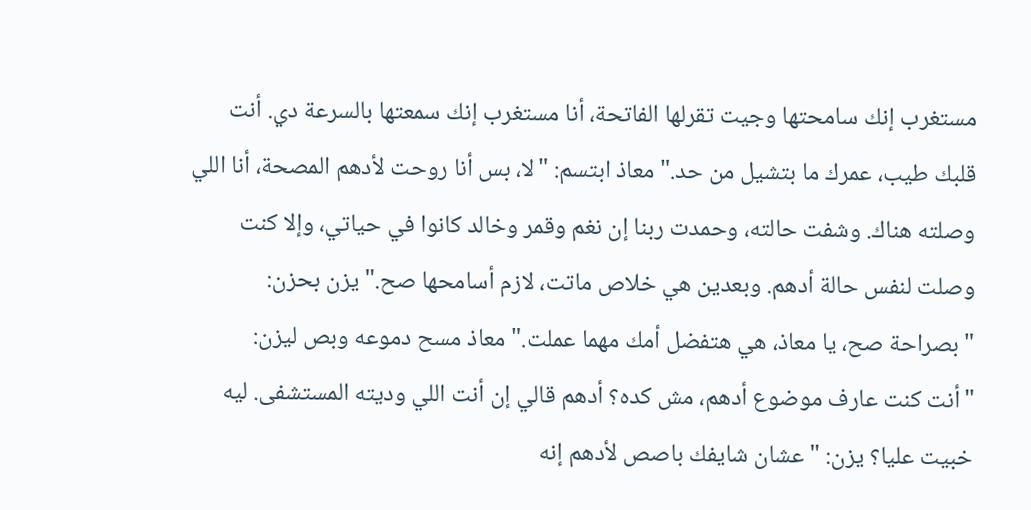مستغرب إنك سامحتها وجيت تقرلها الفاتحة، أنا مستغرب إنك سمعتها بالسرعة دي. أنت قلبك طيب، عمرك ما بتشيل من حد." معاذ ابتسم: "لا، بس أنا روحت لأدهم المصحة، أنا اللي وصلته هناك. وشفت حالته، وحمدت ربنا إن نغم وقمر وخالد كانوا في حياتي، وإلا كنت وصلت لنفس حالة أدهم. وبعدين هي خلاص ماتت، لازم أسامحها صح." يزن بحزن: "بصراحة صح، يا معاذ، هي هتفضل أمك مهما عملت." معاذ مسح دموعه وبص ليزن:
"أنت كنت عارف موضوع أدهم، مش كده؟ أدهم قالي إن أنت اللي وديته المستشفى. ليه خبيت عليا؟ يزن: "عشان شايفك باصص لأدهم إنه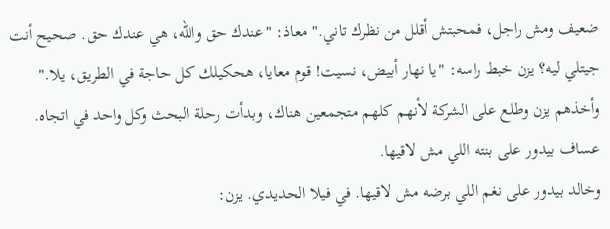ضعيف ومش راجل، فمحبتش أقلل من نظرك تاني." معاذ: "عندك حق والله، هي عندك حق. صحيح أنت جيتلي ليه؟ يزن خبط راسه: "يا نهار أبيض، نسيت! قوم معايا، هحكيلك كل حاجة في الطريق، يلا." وأخذهم يزن وطلع على الشركة لأنهم كلهم متجمعين هناك، وبدأت رحلة البحث وكل واحد في اتجاه. عساف بيدور على بنته اللي مش لاقيها.
وخالد بيدور على نغم اللي برضه مش لاقيها. في فيلا الحديدي. يزن: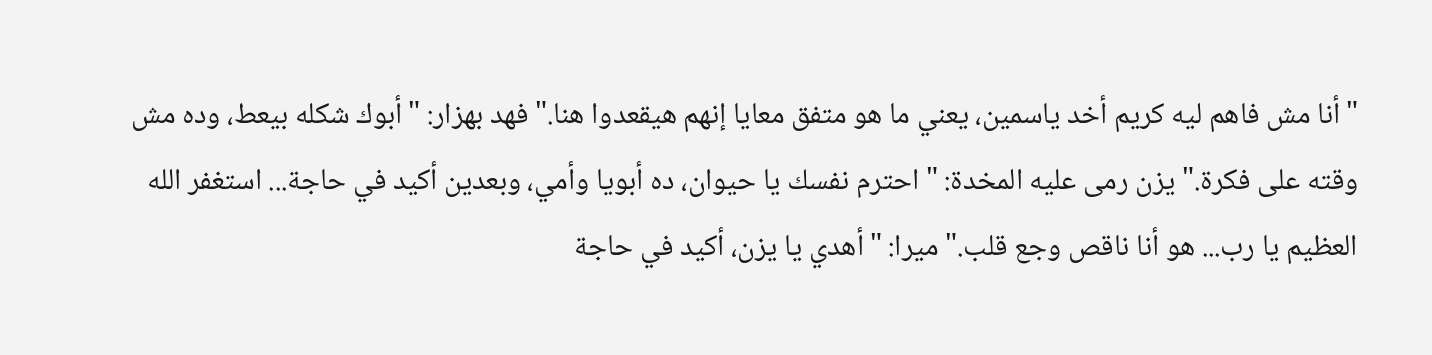"أنا مش فاهم ليه كريم أخد ياسمين، يعني ما هو متفق معايا إنهم هيقعدوا هنا." فهد بهزار: "أبوك شكله بيعط، وده مش وقته على فكرة." يزن رمى عليه المخدة: "احترم نفسك يا حيوان، ده أبويا وأمي، وبعدين أكيد في حاجة... استغفر الله العظيم يا رب... هو أنا ناقص وجع قلب." ميرا: "أهدي يا يزن، أكيد في حاجة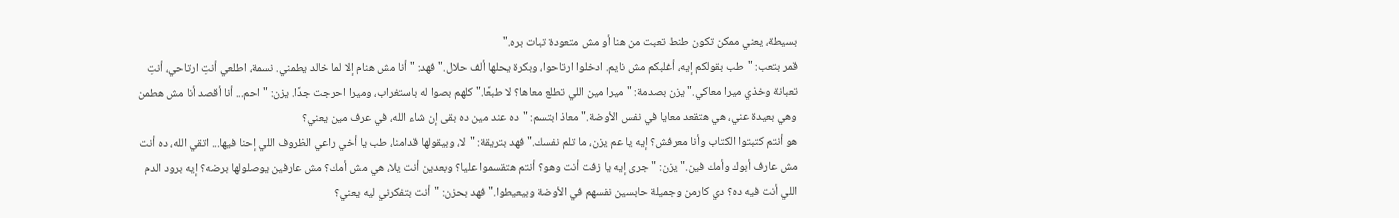بسيطة، يعني ممكن تكون طنط تعبت من هنا أو مش متعودة تبات بره."
قمر بتعب: "طب بقولكم إيه، أغلبكم مش نايم. ادخلوا ارتاحوا، وبكرة يحلها ألف حلال." فهد: "أنا مش هنام إلا لما خالد يطمني. نسمة، اطلعي أنتِ ارتاحي، أنتِ تعبانة وخذي ميرا معاكي." يزن بصدمة: "ميرا مين اللي تطلع معاها؟ لا طبعًا." كلهم بصوا له باستغراب، وميرا احرجت جدًا. يزن: "احم... أنا أقصد أنا مش هطمن وهي بعيدة عني، هي هتقعد معايا في نفس الأوضة." معاذ ابتسم: "ده عند مين ده بقى إن شاء الله، في عرف مين يعني؟
هو أنتم كتبتوا الكتاب وأنا معرفش؟ إيه يا عم يزن، ما تلم نفسك." فهد بتريقة: "لا، وبيقولها قدامنا، طب يا أخي راعي الظروف اللي إحنا فيها... اتقي الله، ده أنت مش عارف أبوك وأمك فين." يزن: "جرى إيه يا زفت أنت وهو؟ أنتم هتقسموا عليا؟ وبعدين أنت يلا، هي مش أمك؟ مش عارفين يوصلولها برضه؟ إيه برود الدم اللي أنت فيه ده؟ دي كارمن وجميلة حابسين نفسهم في الأوضة وبيعيطوا." فهد بحزن: "أنت بتفكرني ليه يعني؟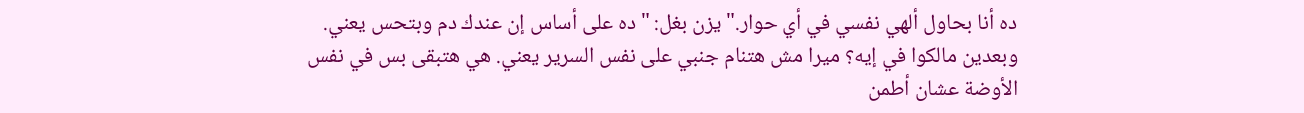ده أنا بحاول ألهي نفسي في أي حوار." يزن بغل: "ده على أساس إن عندك دم وبتحس يعني. وبعدين مالكوا في إيه؟ ميرا مش هتنام جنبي على نفس السرير يعني. هي هتبقى بس في نفس الأوضة عشان أطمن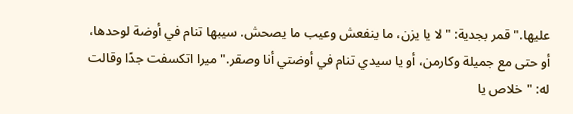عليها." قمر بجدية: "لا يا يزن، ما ينفعش وعيب ما يصحش. سيبها تنام في أوضة لوحدها، أو حتى مع جميلة وكارمن، أو يا سيدي تنام في أوضتي أنا وصقر." ميرا اتكسفت جدًا وقالت له: "خلاص يا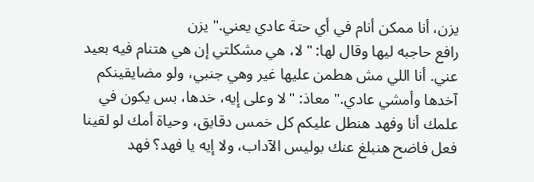يزن، أنا ممكن أنام في أي حتة عادي يعني." يزن
رافع حاجبه ليها وقال لها: "لا، هي مشكلتي إن هي هتنام فيه بعيد عني. أنا اللي مش هطمن عليها غير وهي جنبي، ولو مضايقينكم آخدها وأمشي عادي." معاذ: "لا وعلى إيه، خدها، بس يكون في علمك أنا وفهد هنطل عليكم كل خمس دقايق، وحياة أمك لو لقينا فعل فاضح هنبلغ عنك بوليس الآداب، ولا إيه يا فهد؟ فهد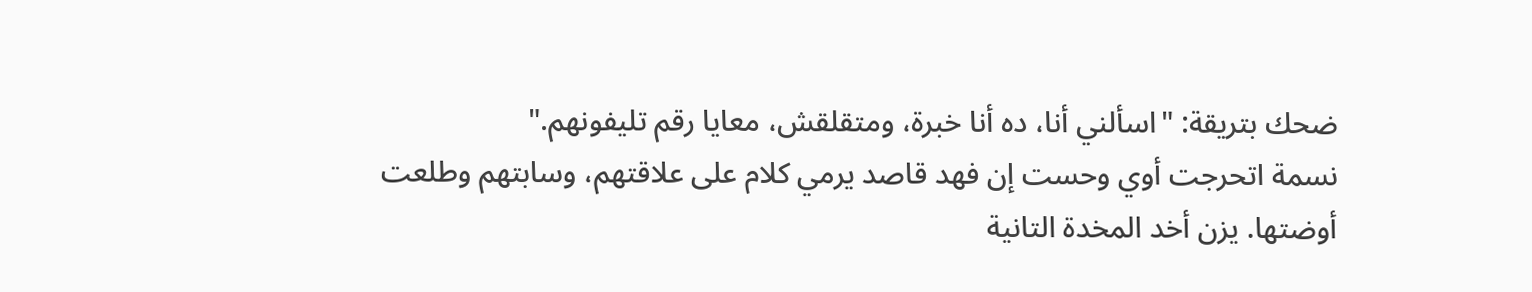ضحك بتريقة: "اسألني أنا، ده أنا خبرة، ومتقلقش، معايا رقم تليفونهم."
نسمة اتحرجت أوي وحست إن فهد قاصد يرمي كلام على علاقتهم، وسابتهم وطلعت أوضتها. يزن أخد المخدة التانية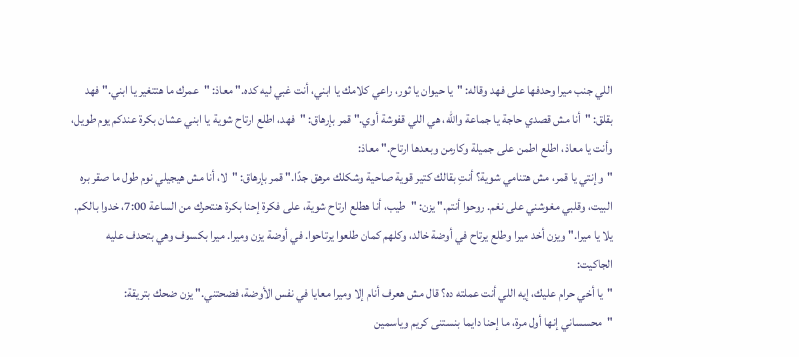اللي جنب ميرا وحدفها على فهد وقاله: "يا حيوان يا ثور، راعي كلامك يا ابني، أنت غبي ليه كده." معاذ: "عمرك ما هتتغير يا ابني." فهد بقلق: "أنا مش قصدي حاجة يا جماعة والله، هي اللي قفوشة أوي." قمر بإرهاق: "فهد، اطلع ارتاح شوية يا ابني عشان بكرة عندكم يوم طويل، وأنت يا معاذ، اطلع اطمن على جميلة وكارمن وبعدها ارتاح." معاذ:
"وإنتي يا قمر، مش هتنامي شوية؟ أنتِ بقالك كتير قوية صاحية وشكلك مرهق جدًا." قمر بإرهاق: "لا، أنا مش هيجيلي نوم طول ما صقر بره البيت، وقلبي مغوشني على نغم. روحوا أنتم." يزن: "طيب، أنا هطلع ارتاح شوية، على فكرة إحنا بكرة هنتحرك من الساعة 7:00، خدوا بالكم. يلا يا ميرا." ويزن أخد ميرا وطلع يرتاح في أوضة خالد، وكلهم كمان طلعوا يرتاحوا. في أوضة يزن وميرا. ميرا بكسوف وهي بتحدف عليه الجاكيت:
"يا أخي حرام عليك، إيه اللي أنت عملته ده؟ قال مش هعرف أنام إلا وميرا معايا في نفس الأوضة، فضحتني." يزن ضحك بتريقة: "محسساني إنها أول مرة، ما إحنا دايما بنستنى كريم وياسمين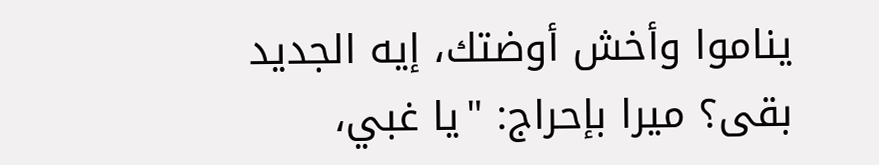يناموا وأخش أوضتك، إيه الجديد بقى؟ ميرا بإحراج: "يا غبي،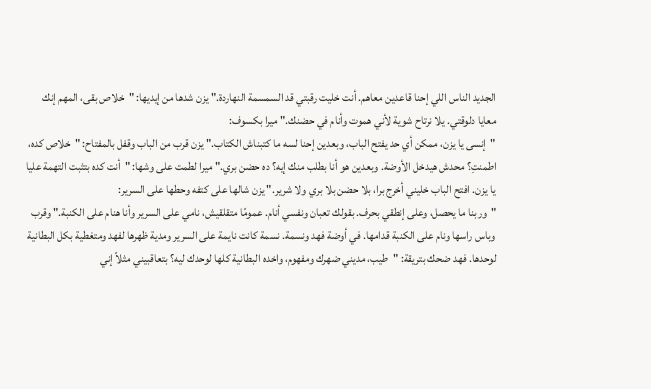الجديد الناس اللي إحنا قاعدين معاهم. أنت خليت رقبتي قد السمسمة النهاردة." يزن شدها من إيديها: "خلاص بقى، المهم إنك معايا دلوقتي. يلا نرتاح شوية لأني هموت وأنام في حضنك." ميرا بكسوف:
"إنسى يا يزن، ممكن أي حد يفتح الباب، وبعدين إحنا لسه ما كتبناش الكتاب." يزن قرب من الباب وقفل بالمفتاح: "خلاص كده، اطمنتِ؟ محدش هيدخل الأوضة. وبعدين هو أنا بطلب منك إيه؟ ده حضن بري." ميرا لطمت على وشها: "أنت كده بتثبت التهمة عليا يا يزن. افتح الباب خليني أخرج برا، بلا حضن بلا بري ولا شرير." يزن شالها على كتفه وحطها على السرير:
"وربنا ما يحصل، وعلى إنطقي بحرف. بقولك تعبان ونفسي أنام. عمومًا متقلقيش، نامي على السرير وأنا هنام على الكنبة." وقرب وباس راسها ونام على الكنبة قدامها. في أوضة فهد ونسمة. نسمة كانت نايمة على السرير ومدية ظهرها لفهد ومتغطية بكل البطانية لوحدها. فهد ضحك بتريقة: "طيب، مديني ضهرك ومفهوم، واخده البطانية كلها لوحدك ليه؟ بتعاقبيني مثلاً إني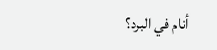أنام في البرد؟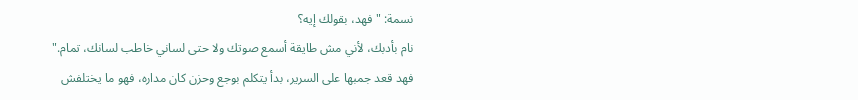نسمة: "فهد، بقولك إيه؟
نام بأدبك، لأني مش طايقة أسمع صوتك ولا حتى لساني خاطب لسانك، تمام." فهد قعد جمبها على السرير، بدأ يتكلم بوجع وحزن كان مداره، فهو ما يختلفش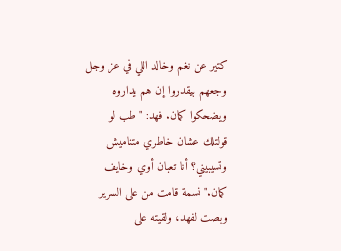كتير عن نغم وخالد اللي في عز وجل وجعهم بيقدروا إن هم يداروه ويضحكوا كمان. فهد: "طب لو قولتلك عشان خاطري متناميش وتسيبيني؟ أنا تعبان أوي وخايف كمان." نسمة قامت من على السرير وبصت لفهد، ولقيته على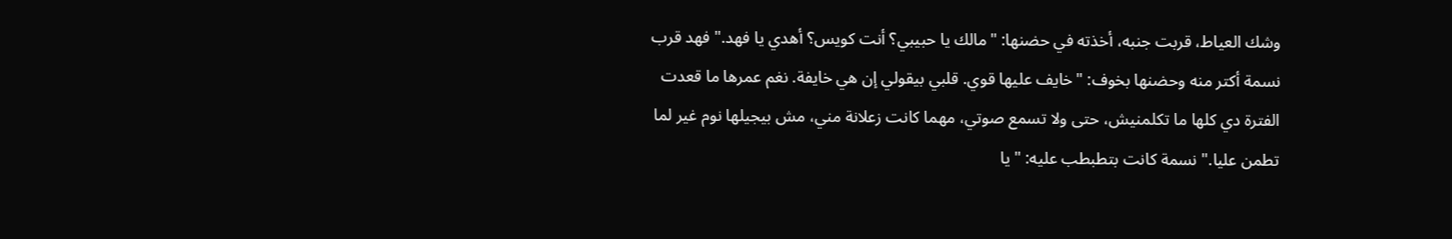وشك العياط، قربت جنبه، أخذته في حضنها: "مالك يا حبيبي؟ أنت كويس؟ أهدي يا فهد." فهد قرب
نسمة أكتر منه وحضنها بخوف: "خايف عليها قوي. قلبي بيقولي إن هي خايفة. نغم عمرها ما قعدت الفترة دي كلها ما تكلمنيش، حتى ولا تسمع صوتي، مهما كانت زعلانة مني، مش بيجيلها نوم غير لما تطمن عليا." نسمة كانت بتطبطب عليه: "يا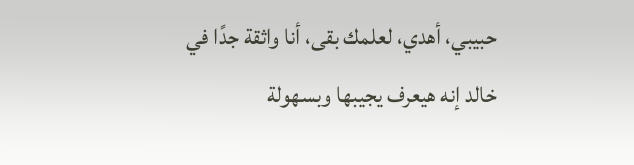حبيبي، أهدي، لعلمك بقى، أنا واثقة جدًا في خالد إنه هيعرف يجيبها وبسهولة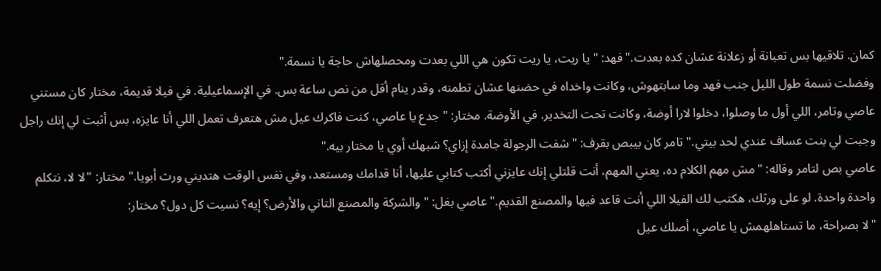كمان. تلاقيها بس تعبانة أو زعلانة عشان كده بعدت." فهد: "يا ريت، يا ريت تكون هي اللي بعدت ومحصلهاش حاجة يا نسمة."
وفضلت نسمة طول الليل جنب فهد وما سابتهوش، وكانت واخداه في حضنها عشان تطمنه، وقدر ينام أقل من نص ساعة بس. في الإسماعيلية. في فيلا قديمة، مختار كان مستني عاصي وتامر، اللي أول ما وصلوا، دخلوا لارا أوضة، وكانت تحت التخدير. في الأوضة. مختار: "جدع يا عاصي، كنت فاكرك عيل مش هتعرف تعمل اللي أنا عايزه، بس أثبت لي إنك راجل وجبت لي بنت عساف عندي لحد بيتي." تامر كان بيبص بقرف: "شفت الرجولة جامدة إزاي؟ شبهك أوي يا مختار بيه."
عاصي بص لتامر وقاله: "مش مهم الكلام ده، يعني المهم، أنت قلتلي إنك عايزني أكتب كتابي عليها، أنا قدامك ومستعد، وفي نفس الوقت هتديني ورث أبويا." مختار: "لا لا، نتكلم واحدة واحدة. لو على ورثك، هكتب لك الفيلا اللي أنت قاعد فيها والمصنع القديم." عاصي بغل: "والشركة والمصنع التاني والأرض؟ إيه؟ نسيت كل دول؟ مختار:
"لا بصراحة، ما تستاهلهمش يا عاصي، أصلك عيل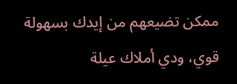ممكن تضيعهم من إيدك بسهولة قوي، ودي أملاك عيلة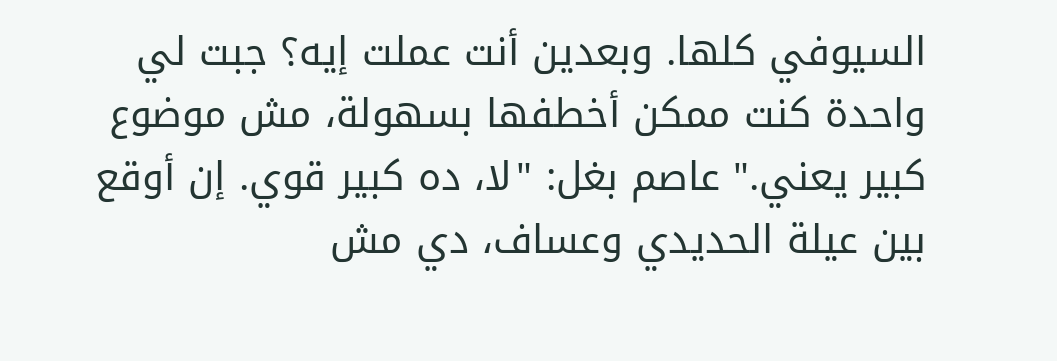السيوفي كلها. وبعدين أنت عملت إيه؟ جبت لي واحدة كنت ممكن أخطفها بسهولة، مش موضوع كبير يعني." عاصم بغل: "لا، ده كبير قوي. إن أوقع بين عيلة الحديدي وعساف، دي مش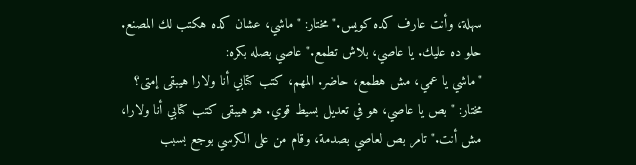سهلة، وأنت عارف كده كويس." مختار: "ماشي، عشان كده هكتب لك المصنع. حلو ده عليك. يا عاصي، بلاش تطمع." عاصي بصله بكره:
"ماشي يا عمي، مش هطمع، حاضر. المهم، كتب كتابي أنا ولارا هيبقى إمتى؟ مختار: "بص يا عاصي، هو في تعديل بسيط قوي. هو هيبقى كتب كتابي أنا ولارا، مش أنت." تامر بص لعاصي بصدمة، وقام من على الكرسي بوجع بسبب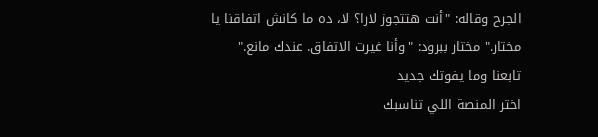الجرح وقاله: "أنت هتتجوز لارا؟ لا، ده ما كانش اتفاقنا يا مختار." مختار ببرود: "وأنا غيرت الاتفاق. عندك مانع."
تابعنا وما يفوتك جديد
اختر المنصة اللي تناسبك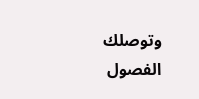وتوصلك الفصول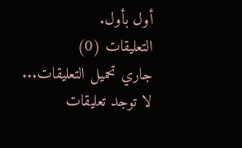أول بأول.
التعليقات (0)
جاري تحميل التعليقات...
لا توجد تعليقات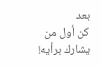بعد
كن أول من يشارك برأيه!